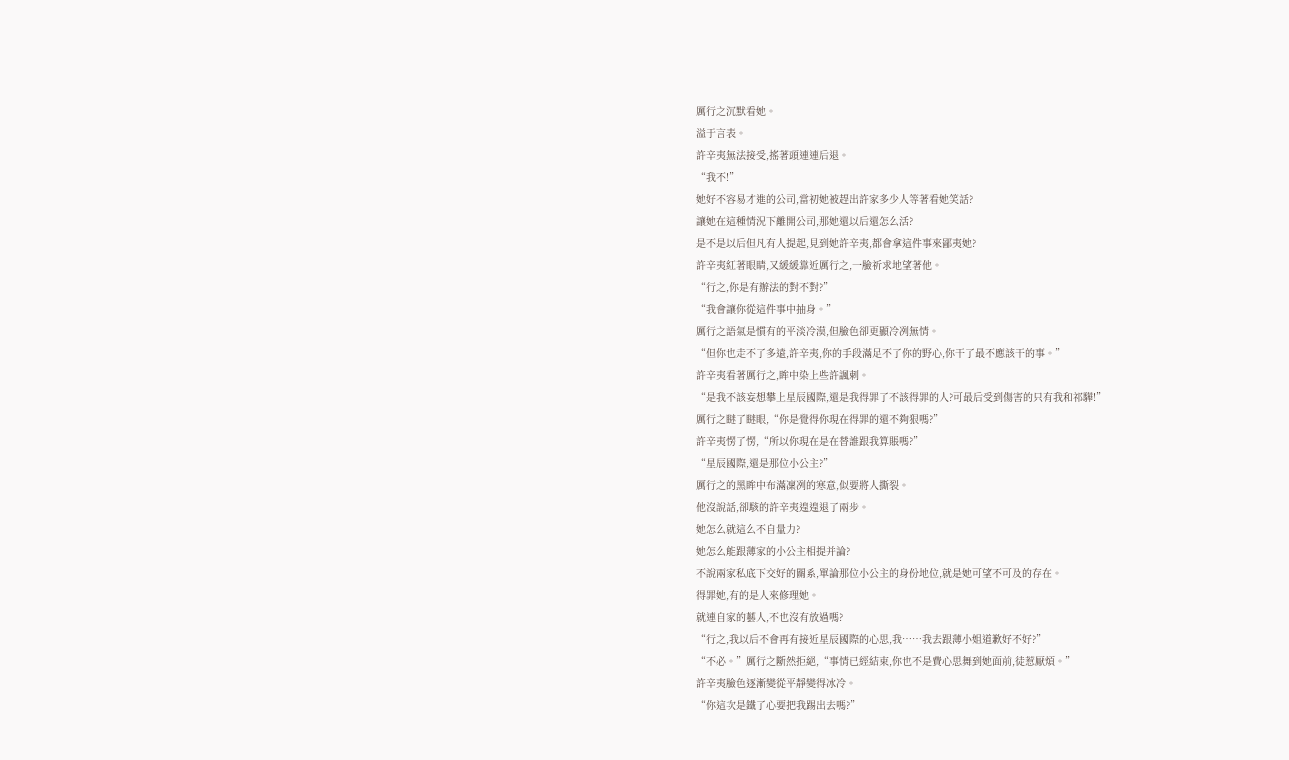厲行之沉默看她。
溢于言表。
許辛夷無法接受,搖著頭連連后退。
“我不!”
她好不容易才進的公司,當初她被趕出許家多少人等著看她笑話?
讓她在這種情況下離開公司,那她還以后還怎么活?
是不是以后但凡有人提起,見到她許辛夷,都會拿這件事來鄙夷她?
許辛夷紅著眼睛,又緩緩靠近厲行之,一臉祈求地望著他。
“行之,你是有辦法的對不對?”
“我會讓你從這件事中抽身。”
厲行之語氣是慣有的平淡冷漠,但臉色卻更顯冷冽無情。
“但你也走不了多遠,許辛夷,你的手段滿足不了你的野心,你干了最不應該干的事。”
許辛夷看著厲行之,眸中染上些許諷刺。
“是我不該妄想攀上星辰國際,還是我得罪了不該得罪的人?可最后受到傷害的只有我和祁驊!”
厲行之瞇了瞇眼,“你是覺得你現在得罪的還不夠狠嗎?”
許辛夷愣了愣,“所以你現在是在替誰跟我算賬嗎?”
“星辰國際,還是那位小公主?”
厲行之的黑眸中布滿凜冽的寒意,似要將人撕裂。
他沒說話,卻駭的許辛夷遑遑退了兩步。
她怎么就這么不自量力?
她怎么能跟薄家的小公主相提并論?
不說兩家私底下交好的關系,單論那位小公主的身份地位,就是她可望不可及的存在。
得罪她,有的是人來修理她。
就連自家的藝人,不也沒有放過嗎?
“行之,我以后不會再有接近星辰國際的心思,我……我去跟薄小姐道歉好不好?”
“不必。”厲行之斷然拒絕,“事情已經結束,你也不是費心思舞到她面前,徒惹厭煩。”
許辛夷臉色逐漸變從平靜變得冰冷。
“你這次是鐵了心要把我踢出去嗎?”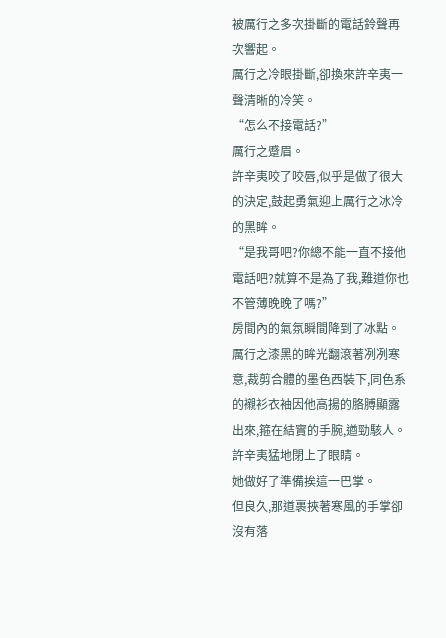被厲行之多次掛斷的電話鈴聲再次響起。
厲行之冷眼掛斷,卻換來許辛夷一聲清晰的冷笑。
“怎么不接電話?”
厲行之蹙眉。
許辛夷咬了咬唇,似乎是做了很大的決定,鼓起勇氣迎上厲行之冰冷的黑眸。
“是我哥吧?你總不能一直不接他電話吧?就算不是為了我,難道你也不管薄晚晚了嗎?”
房間內的氣氛瞬間降到了冰點。
厲行之漆黑的眸光翻滾著冽冽寒意,裁剪合體的墨色西裝下,同色系的襯衫衣袖因他高揚的胳膊顯露出來,箍在結實的手腕,遒勁駭人。
許辛夷猛地閉上了眼睛。
她做好了準備挨這一巴掌。
但良久,那道裹挾著寒風的手掌卻沒有落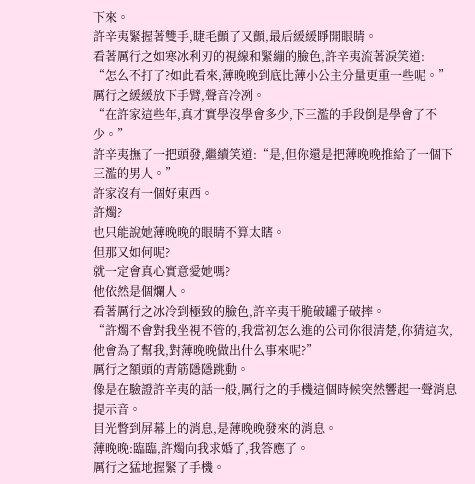下來。
許辛夷緊握著雙手,睫毛顫了又顫,最后緩緩睜開眼睛。
看著厲行之如寒冰利刃的視線和緊繃的臉色,許辛夷流著淚笑道:
“怎么不打了?如此看來,薄晚晚到底比薄小公主分量更重一些呢。”
厲行之緩緩放下手臂,聲音冷冽。
“在許家這些年,真才實學沒學會多少,下三濫的手段倒是學會了不少。”
許辛夷撫了一把頭發,繼續笑道:“是,但你還是把薄晚晚推給了一個下三濫的男人。”
許家沒有一個好東西。
許燭?
也只能說她薄晚晚的眼睛不算太瞎。
但那又如何呢?
就一定會真心實意愛她嗎?
他依然是個爛人。
看著厲行之冰冷到極致的臉色,許辛夷干脆破罐子破摔。
“許燭不會對我坐視不管的,我當初怎么進的公司你很清楚,你猜這次,他會為了幫我,對薄晚晚做出什么事來呢?”
厲行之額頭的青筋隱隱跳動。
像是在驗證許辛夷的話一般,厲行之的手機這個時候突然響起一聲消息提示音。
目光瞥到屏幕上的消息,是薄晚晚發來的消息。
薄晚晚:臨臨,許燭向我求婚了,我答應了。
厲行之猛地握緊了手機。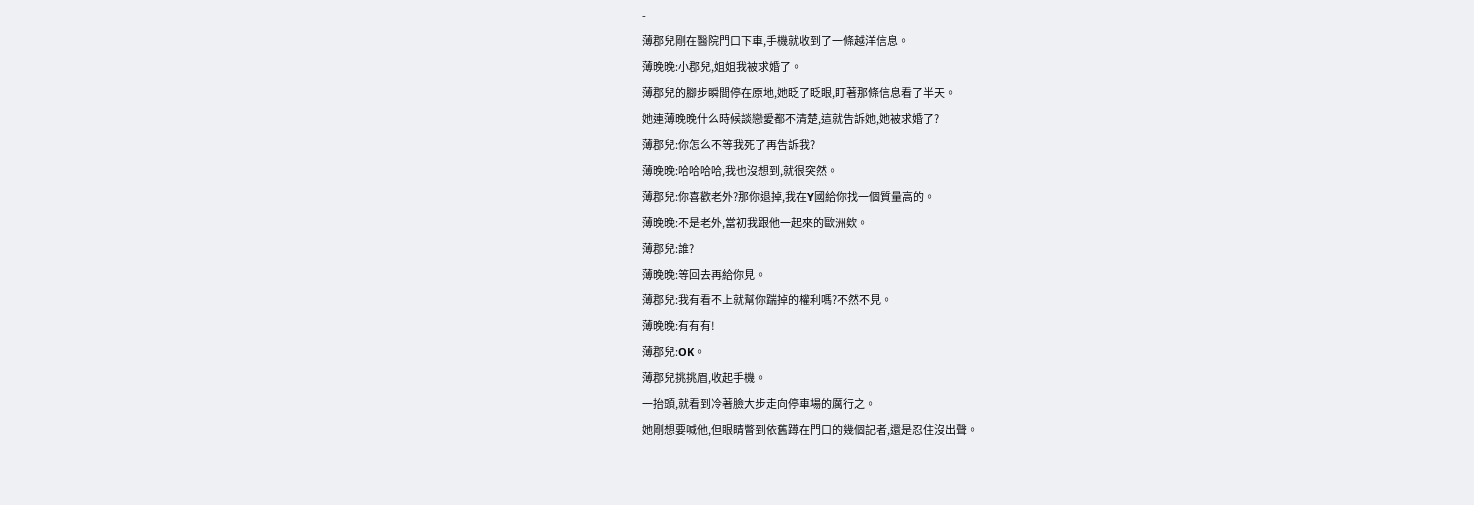-
薄郡兒剛在醫院門口下車,手機就收到了一條越洋信息。
薄晚晚:小郡兒,姐姐我被求婚了。
薄郡兒的腳步瞬間停在原地,她眨了眨眼,盯著那條信息看了半天。
她連薄晚晚什么時候談戀愛都不清楚,這就告訴她,她被求婚了?
薄郡兒:你怎么不等我死了再告訴我?
薄晚晚:哈哈哈哈,我也沒想到,就很突然。
薄郡兒:你喜歡老外?那你退掉,我在Y國給你找一個質量高的。
薄晚晚:不是老外,當初我跟他一起來的歐洲欸。
薄郡兒:誰?
薄晚晚:等回去再給你見。
薄郡兒:我有看不上就幫你踹掉的權利嗎?不然不見。
薄晚晚:有有有!
薄郡兒:OK。
薄郡兒挑挑眉,收起手機。
一抬頭,就看到冷著臉大步走向停車場的厲行之。
她剛想要喊他,但眼睛瞥到依舊蹲在門口的幾個記者,還是忍住沒出聲。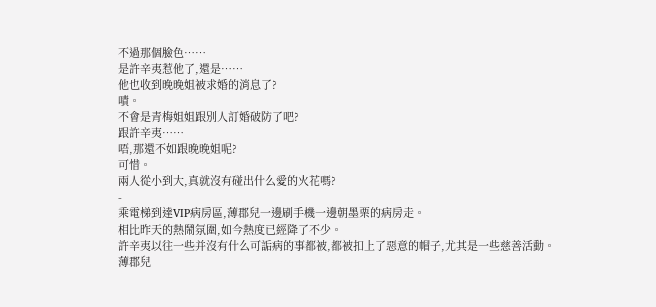不過那個臉色……
是許辛夷惹他了,還是……
他也收到晚晚姐被求婚的消息了?
嘖。
不會是青梅姐姐跟別人訂婚破防了吧?
跟許辛夷……
唔,那還不如跟晚晚姐呢?
可惜。
兩人從小到大,真就沒有碰出什么愛的火花嗎?
-
乘電梯到達VIP病房區,薄郡兒一邊刷手機一邊朝墨栗的病房走。
相比昨天的熱鬧氛圍,如今熱度已經降了不少。
許辛夷以往一些并沒有什么可詬病的事都被,都被扣上了惡意的帽子,尤其是一些慈善活動。
薄郡兒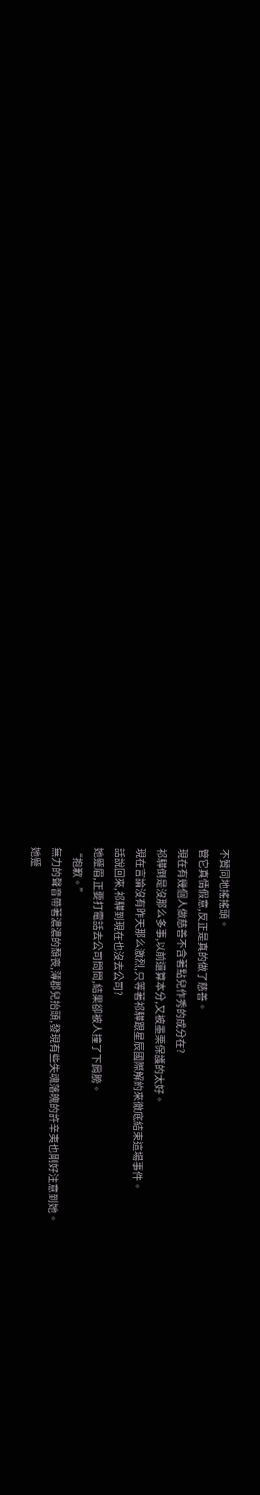不贊同地搖搖頭。
管它真情假意,反正是真的做了慈善。
現在有幾個人做慈善不含著點兒作秀的成分在?
祁驊倒是沒那么多事,以前還算本分,又被墨栗保護的太好。
現在言論沒有昨天那么激烈,只等著祁驊跟星辰國際解約來徹底結束這場事件。
話說回來,祁驊到現在也沒去公司?
她蹙眉,正要打電話去公司問問,結果卻被人撞了下肩膀。
“抱歉。”
無力的聲音帶著濃濃的頹喪,薄郡兒抬頭,發現有些失魂落魄的許辛夷也剛好注意到她。
她蹙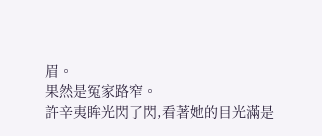眉。
果然是冤家路窄。
許辛夷眸光閃了閃,看著她的目光滿是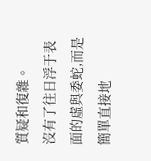質疑和復雜。
沒有了往日浮于表面的虛與委蛇,而是簡單直接地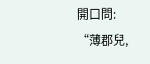開口問:
“薄郡兒,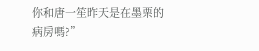你和唐一笙昨天是在墨栗的病房嗎?”